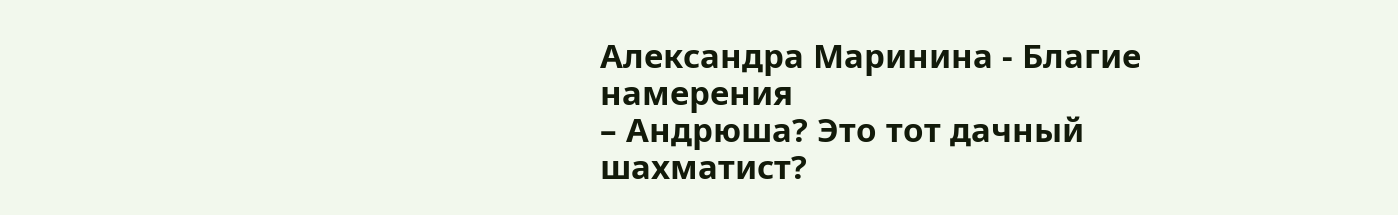Александра Маринина - Благие намерения
– Андрюша? Это тот дачный шахматист?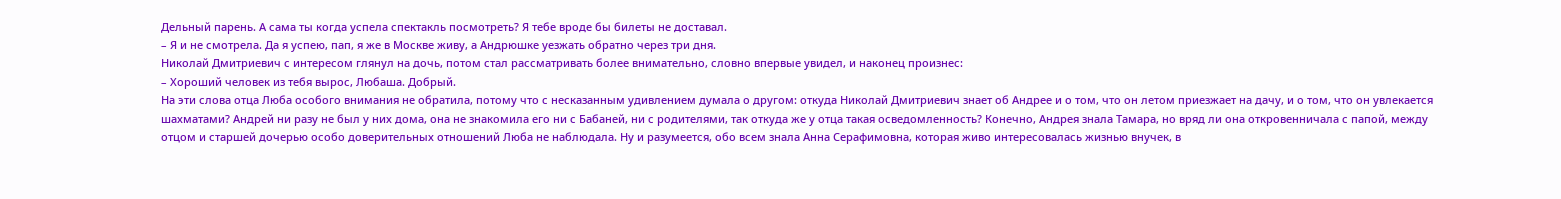Дельный парень. А сама ты когда успела спектакль посмотреть? Я тебе вроде бы билеты не доставал.
– Я и не смотрела. Да я успею, пап, я же в Москве живу, а Андрюшке уезжать обратно через три дня.
Николай Дмитриевич с интересом глянул на дочь, потом стал рассматривать более внимательно, словно впервые увидел, и наконец произнес:
– Хороший человек из тебя вырос, Любаша. Добрый.
На эти слова отца Люба особого внимания не обратила, потому что с несказанным удивлением думала о другом: откуда Николай Дмитриевич знает об Андрее и о том, что он летом приезжает на дачу, и о том, что он увлекается шахматами? Андрей ни разу не был у них дома, она не знакомила его ни с Бабаней, ни с родителями, так откуда же у отца такая осведомленность? Конечно, Андрея знала Тамара, но вряд ли она откровенничала с папой, между отцом и старшей дочерью особо доверительных отношений Люба не наблюдала. Ну и разумеется, обо всем знала Анна Серафимовна, которая живо интересовалась жизнью внучек, в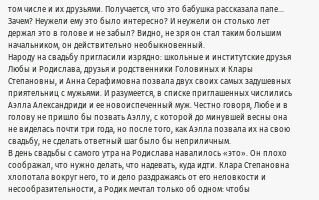том числе и их друзьями. Получается, что это бабушка рассказала папе… Зачем? Неужели ему это было интересно? И неужели он столько лет держал это в голове и не забыл? Видно, не зря он стал таким большим начальником, он действительно необыкновенный.
Народу на свадьбу пригласили изрядно: школьные и институтские друзья Любы и Родислава, друзья и родственники Головиных и Клары Степановны, и Анна Серафимовна позвала двух своих самых задушевных приятельниц с мужьями. И разумеется, в списке приглашенных числились Аэлла Александриди и ее новоиспеченный муж. Честно говоря, Любе и в голову не пришло бы позвать Аэллу, с которой до минувшей весны она не виделась почти три года, но после того, как Аэлла позвала их на свою свадьбу, не сделать ответный шаг было бы неприличным.
В день свадьбы с самого утра на Родислава навалилось «это». Он плохо соображал, что нужно делать, что надевать, куда идти. Клара Степановна хлопотала вокруг него, то и дело раздражаясь от его неловкости и несообразительности, а Родик мечтал только об одном: чтобы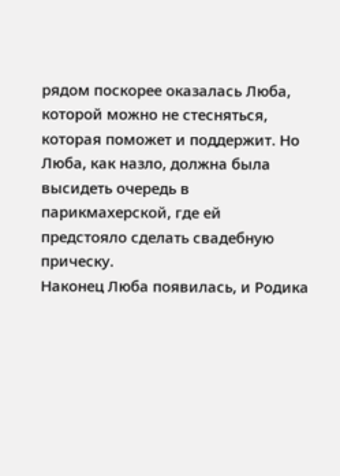рядом поскорее оказалась Люба, которой можно не стесняться, которая поможет и поддержит. Но Люба, как назло, должна была высидеть очередь в парикмахерской, где ей предстояло сделать свадебную прическу.
Наконец Люба появилась, и Родика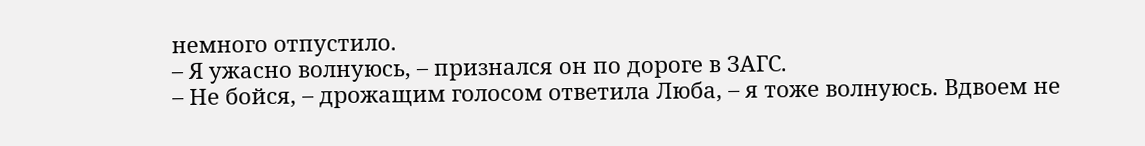немного отпустило.
– Я ужасно волнуюсь, – признался он по дороге в ЗАГС.
– Не бойся, – дрожащим голосом ответила Люба, – я тоже волнуюсь. Вдвоем не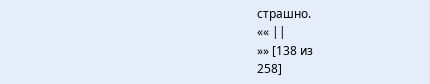страшно.
«« ||
»» [138 из
258]